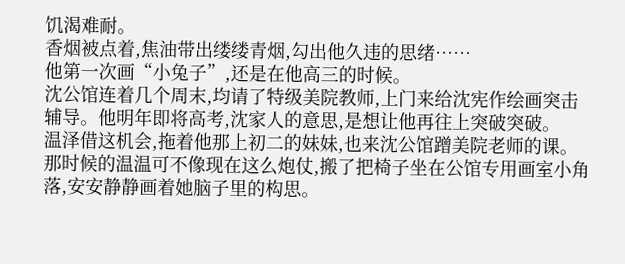饥渴难耐。
香烟被点着,焦油带出缕缕青烟,勾出他久违的思绪……
他第一次画“小兔子”,还是在他高三的时候。
沈公馆连着几个周末,均请了特级美院教师,上门来给沈宪作绘画突击辅导。他明年即将高考,沈家人的意思,是想让他再往上突破突破。
温泽借这机会,拖着他那上初二的妹妹,也来沈公馆蹭美院老师的课。
那时候的温温可不像现在这么炮仗,搬了把椅子坐在公馆专用画室小角落,安安静静画着她脑子里的构思。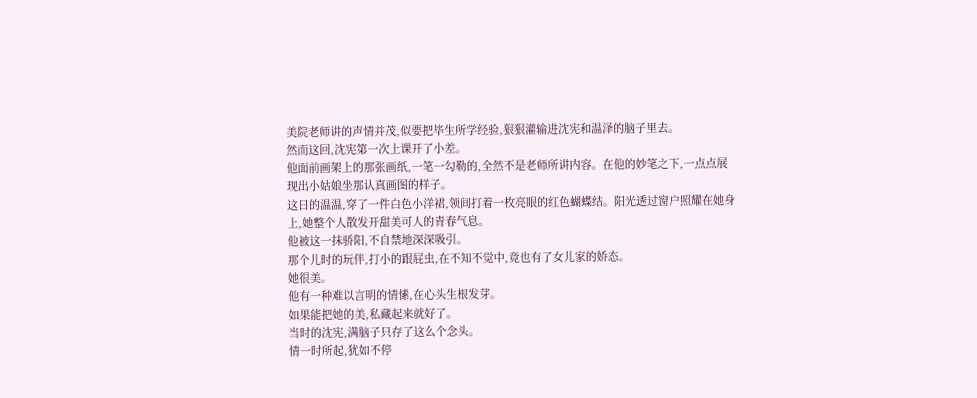美院老师讲的声情并茂,似要把毕生所学经验,狠狠灌输进沈宪和温泽的脑子里去。
然而这回,沈宪第一次上课开了小差。
他面前画架上的那张画纸,一笔一勾勒的,全然不是老师所讲内容。在他的妙笔之下,一点点展现出小姑娘坐那认真画图的样子。
这日的温温,穿了一件白色小洋裙,领间打着一枚亮眼的红色蝴蝶结。阳光透过窗户照耀在她身上,她整个人散发开甜美可人的青春气息。
他被这一抹骄阳,不自禁地深深吸引。
那个儿时的玩伴,打小的跟屁虫,在不知不觉中,竟也有了女儿家的娇态。
她很美。
他有一种难以言明的情愫,在心头生根发芽。
如果能把她的美,私藏起来就好了。
当时的沈宪,满脑子只存了这么个念头。
情一时所起,犹如不停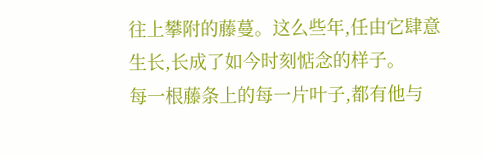往上攀附的藤蔓。这么些年,任由它肆意生长,长成了如今时刻惦念的样子。
每一根藤条上的每一片叶子,都有他与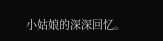小姑娘的深深回忆。